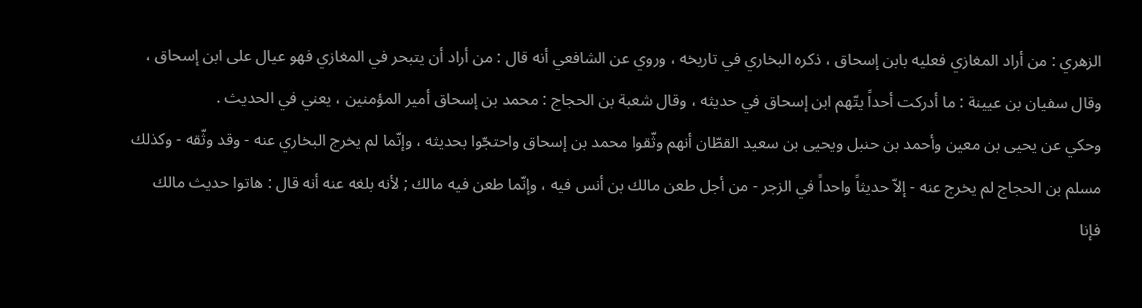الزهري : من أراد المغازي فعليه بابن إسحاق ، ذكره البخاري في تاريخه ، وروي عن الشافعي أنه قال : من أراد أن يتبحر في المغازي فهو عيال على ابن إسحاق ، وقال سفيان بن عيينة : ما أدركت أحداً يتّهم ابن إسحاق في حديثه ، وقال شعبة بن الحجاج : محمد بن إسحاق أمير المؤمنين ، يعني في الحديث .
وحكي عن يحيى بن معين وأحمد بن حنبل ويحيى بن سعيد القطّان أنهم وثّقوا محمد بن إسحاق واحتجّوا بحديثه ، وإنّما لم يخرج البخاري عنه - وقد وثّقه - وكذلك مسلم بن الحجاج لم يخرج عنه - إلاّ حديثاً واحداً في الزجر - من أجل طعن مالك بن أنس فيه ، وإنّما طعن فيه مالك ; لأنه بلغه عنه أنه قال : هاتوا حديث مالك فإنا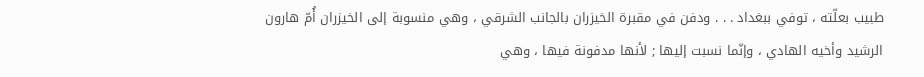طبيب بعلّته ، توفي ببغداد . . . ودفن في مقبرة الخيزران بالجانب الشرقي ، وهي منسوبة إلى الخيزران أُمّ هارون الرشيد وأخيه الهادي ، وإنّما نسبت إليها ; لأنها مدفونة فيها ، وهي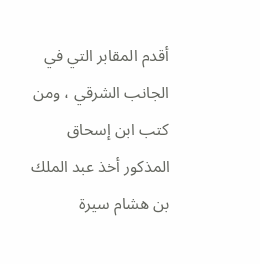أقدم المقابر التي في الجانب الشرقي ، ومن كتب ابن إسحاق المذكور أخذ عبد الملك بن هشام سيرة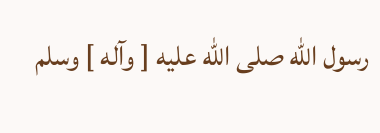رسول الله صلى الله عليه [ وآله ] وسلم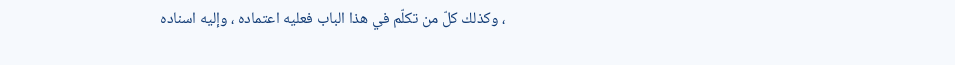، وكذلك كلّ من تكلّم في هذا الباب فعليه اعتماده ، وإليه اسناده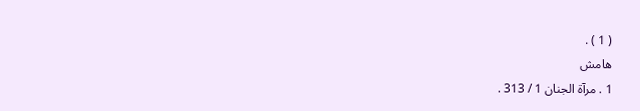( 1 ) .
هامش
1 . مرآة الجنان 1 / 313 .